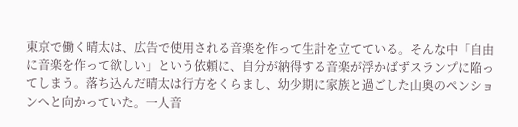東京で働く晴太は、広告で使⽤される⾳楽を作って⽣計を⽴てている。そんな中「⾃由に⾳楽を作って欲しい」という依頼に、⾃分が納得する⾳楽が浮かばずスランプに陥ってしまう。落ち込んだ晴太は⾏⽅をくらまし、幼少期に家族と過ごした⼭奥のペンションへと向かっていた。⼀⼈⾳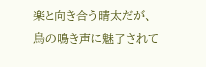楽と向き合う晴太だが、⿃の鳴き声に魅了されて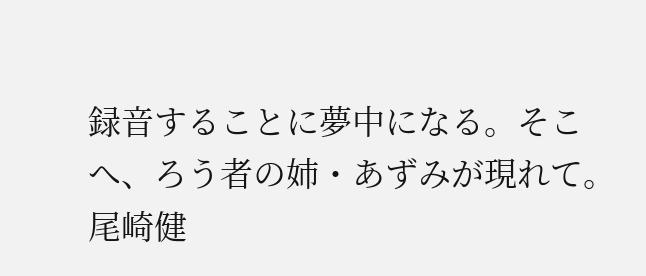録⾳することに夢中になる。そこへ、ろう者の姉・あずみが現れて。
尾崎健